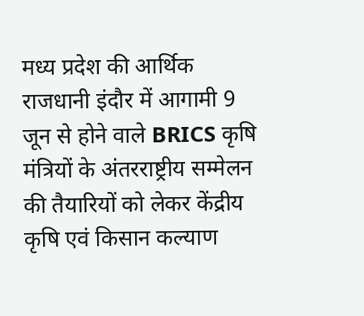मध्य प्रदेश की आर्थिक राजधानी इंदौर में आगामी 9 जून से होने वाले BRICS कृषि मंत्रियों के अंतरराष्ट्रीय सम्मेलन की तैयारियों को लेकर केंद्रीय कृषि एवं किसान कल्याण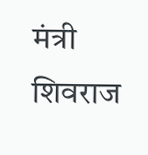मंत्री शिवराज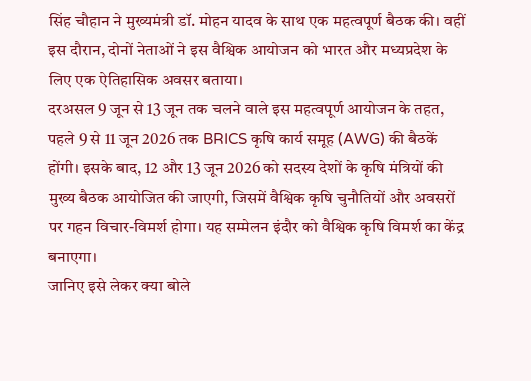सिंह चौहान ने मुख्यमंत्री डॉ. मोहन यादव के साथ एक महत्वपूर्ण बैठक की। वहीं इस दौरान, दोनों नेताओं ने इस वैश्विक आयोजन को भारत और मध्यप्रदेश के लिए एक ऐतिहासिक अवसर बताया।
दरअसल 9 जून से 13 जून तक चलने वाले इस महत्वपूर्ण आयोजन के तहत, पहले 9 से 11 जून 2026 तक BRICS कृषि कार्य समूह (AWG) की बैठकें होंगी। इसके बाद, 12 और 13 जून 2026 को सदस्य देशों के कृषि मंत्रियों की मुख्य बैठक आयोजित की जाएगी, जिसमें वैश्विक कृषि चुनौतियों और अवसरों पर गहन विचार-विमर्श होगा। यह सम्मेलन इंदौर को वैश्विक कृषि विमर्श का केंद्र बनाएगा।
जानिए इसे लेकर क्या बोले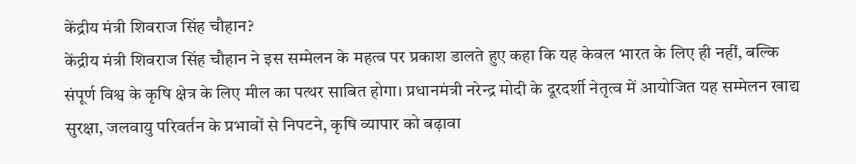केंद्रीय मंत्री शिवराज सिंह चौहान?
केंद्रीय मंत्री शिवराज सिंह चौहान ने इस सम्मेलन के महत्व पर प्रकाश डालते हुए कहा कि यह केवल भारत के लिए ही नहीं, बल्कि संपूर्ण विश्व के कृषि क्षेत्र के लिए मील का पत्थर साबित होगा। प्रधानमंत्री नरेन्द्र मोदी के दूरदर्शी नेतृत्व में आयोजित यह सम्मेलन खाद्य सुरक्षा, जलवायु परिवर्तन के प्रभावों से निपटने, कृषि व्यापार को बढ़ावा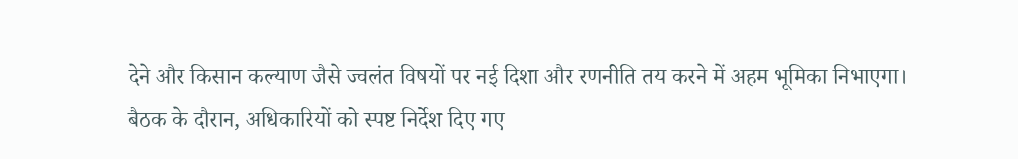देने और किसान कल्याण जैसे ज्वलंत विषयों पर नई दिशा और रणनीति तय करने में अहम भूमिका निभाएगा।
बैठक के दौरान, अधिकारियों को स्पष्ट निर्देश दिए गए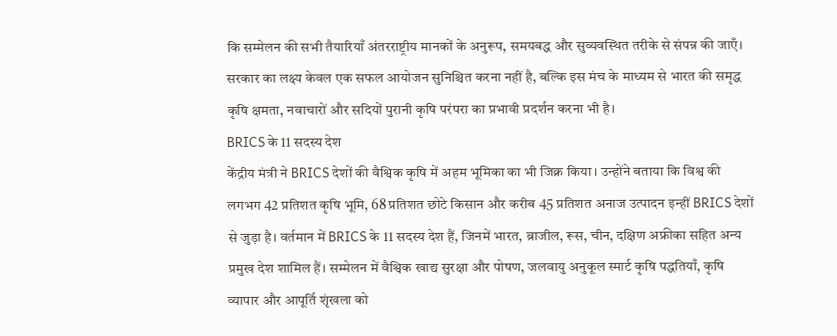कि सम्मेलन की सभी तैयारियाँ अंतरराष्ट्रीय मानकों के अनुरूप, समयबद्ध और सुव्यवस्थित तरीके से संपन्न की जाएँ। सरकार का लक्ष्य केवल एक सफल आयोजन सुनिश्चित करना नहीं है, बल्कि इस मंच के माध्यम से भारत की समृद्ध कृषि क्षमता, नवाचारों और सदियों पुरानी कृषि परंपरा का प्रभावी प्रदर्शन करना भी है।
BRICS के 11 सदस्य देश
केंद्रीय मंत्री ने BRICS देशों की वैश्विक कृषि में अहम भूमिका का भी जिक्र किया। उन्होंने बताया कि विश्व की लगभग 42 प्रतिशत कृषि भूमि, 68 प्रतिशत छोटे किसान और करीब 45 प्रतिशत अनाज उत्पादन इन्हीं BRICS देशों से जुड़ा है। वर्तमान में BRICS के 11 सदस्य देश हैं, जिनमें भारत, ब्राजील, रूस, चीन, दक्षिण अफ्रीका सहित अन्य प्रमुख देश शामिल हैं। सम्मेलन में वैश्विक खाद्य सुरक्षा और पोषण, जलवायु अनुकूल स्मार्ट कृषि पद्धतियाँ, कृषि व्यापार और आपूर्ति शृंखला को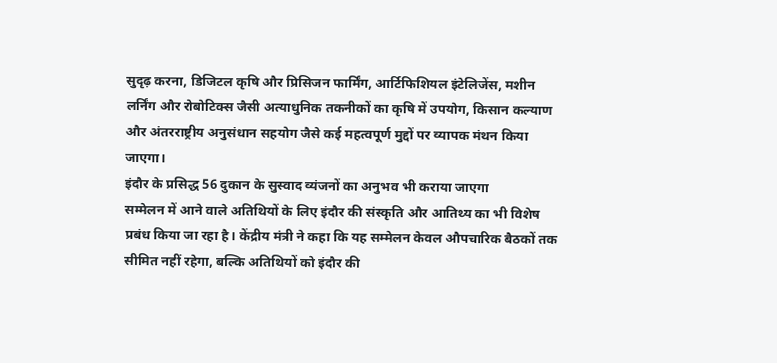सुदृढ़ करना, डिजिटल कृषि और प्रिसिजन फार्मिंग, आर्टिफिशियल इंटेलिजेंस, मशीन लर्निंग और रोबोटिक्स जैसी अत्याधुनिक तकनीकों का कृषि में उपयोग, किसान कल्याण और अंतरराष्ट्रीय अनुसंधान सहयोग जैसे कई महत्वपूर्ण मुद्दों पर व्यापक मंथन किया जाएगा।
इंदौर के प्रसिद्ध 56 दुकान के सुस्वाद व्यंजनों का अनुभव भी कराया जाएगा
सम्मेलन में आने वाले अतिथियों के लिए इंदौर की संस्कृति और आतिथ्य का भी विशेष प्रबंध किया जा रहा है। केंद्रीय मंत्री ने कहा कि यह सम्मेलन केवल औपचारिक बैठकों तक सीमित नहीं रहेगा, बल्कि अतिथियों को इंदौर की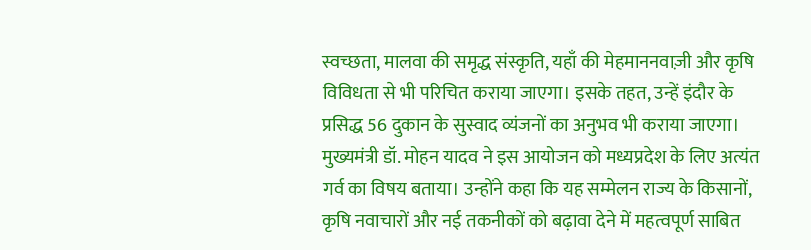स्वच्छता, मालवा की समृद्ध संस्कृति, यहाँ की मेहमाननवाज़ी और कृषि विविधता से भी परिचित कराया जाएगा। इसके तहत, उन्हें इंदौर के प्रसिद्ध 56 दुकान के सुस्वाद व्यंजनों का अनुभव भी कराया जाएगा।
मुख्यमंत्री डॉ. मोहन यादव ने इस आयोजन को मध्यप्रदेश के लिए अत्यंत गर्व का विषय बताया। उन्होंने कहा कि यह सम्मेलन राज्य के किसानों, कृषि नवाचारों और नई तकनीकों को बढ़ावा देने में महत्वपूर्ण साबित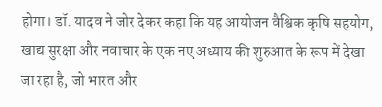होगा। डॉ. यादव ने जोर देकर कहा कि यह आयोजन वैश्विक कृषि सहयोग, खाद्य सुरक्षा और नवाचार के एक नए अध्याय की शुरुआत के रूप में देखा जा रहा है, जो भारत और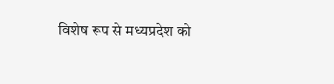विशेष रूप से मध्यप्रदेश को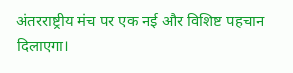अंतरराष्ट्रीय मंच पर एक नई और विशिष्ट पहचान दिलाएगा।